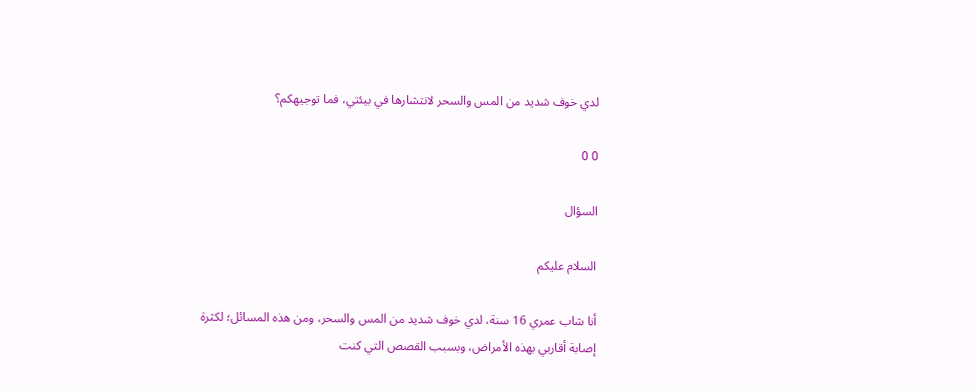لدي خوف شديد من المس والسحر لانتشارها في بيئتي، فما توجيهكم؟

0 0

السؤال

السلام عليكم

أنا شاب عمري 16 سنة، لدي خوف شديد من المس والسحر، ومن هذه المسائل؛ لكثرة إصابة أقاربي بهذه الأمراض، وبسبب القصص التي كنت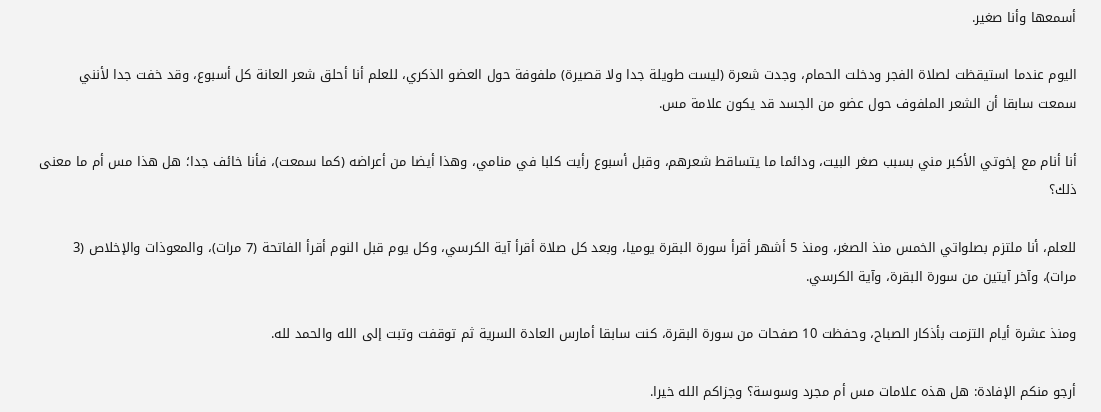أسمعها وأنا صغير.

اليوم عندما استيقظت لصلاة الفجر ودخلت الحمام، وجدت شعرة (ليست طويلة جدا ولا قصيرة) ملفوفة حول العضو الذكري، للعلم أنا أحلق شعر العانة كل أسبوع، وقد خفت جدا لأنني سمعت سابقا أن الشعر الملفوف حول عضو من الجسد قد يكون علامة مس.

أنا أنام مع إخوتي الأكبر مني بسبب صغر البيت، ودائما ما يتساقط شعرهم، وقبل أسبوع رأيت كلبا في منامي، وهذا أيضا من أعراضه (كما سمعت)، فأنا خائف جدا؛ هل هذا مس أم ما معنى ذلك؟

للعلم، أنا ملتزم بصلواتي الخمس منذ الصغر، ومنذ 5 أشهر أقرأ سورة البقرة يوميا، وبعد كل صلاة أقرأ آية الكرسي، وكل يوم قبل النوم أقرأ الفاتحة (7 مرات)، والمعوذات والإخلاص (3 مرات)، وآخر آيتين من سورة البقرة، وآية الكرسي.

ومنذ عشرة أيام التزمت بأذكار الصباح، وحفظت 10 صفحات من سورة البقرة، كنت سابقا أمارس العادة السرية ثم توقفت وتبت إلى الله والحمد لله.

أرجو منكم الإفادة: هل هذه علامات مس أم مجرد وسوسة؟ وجزاكم الله خيرا.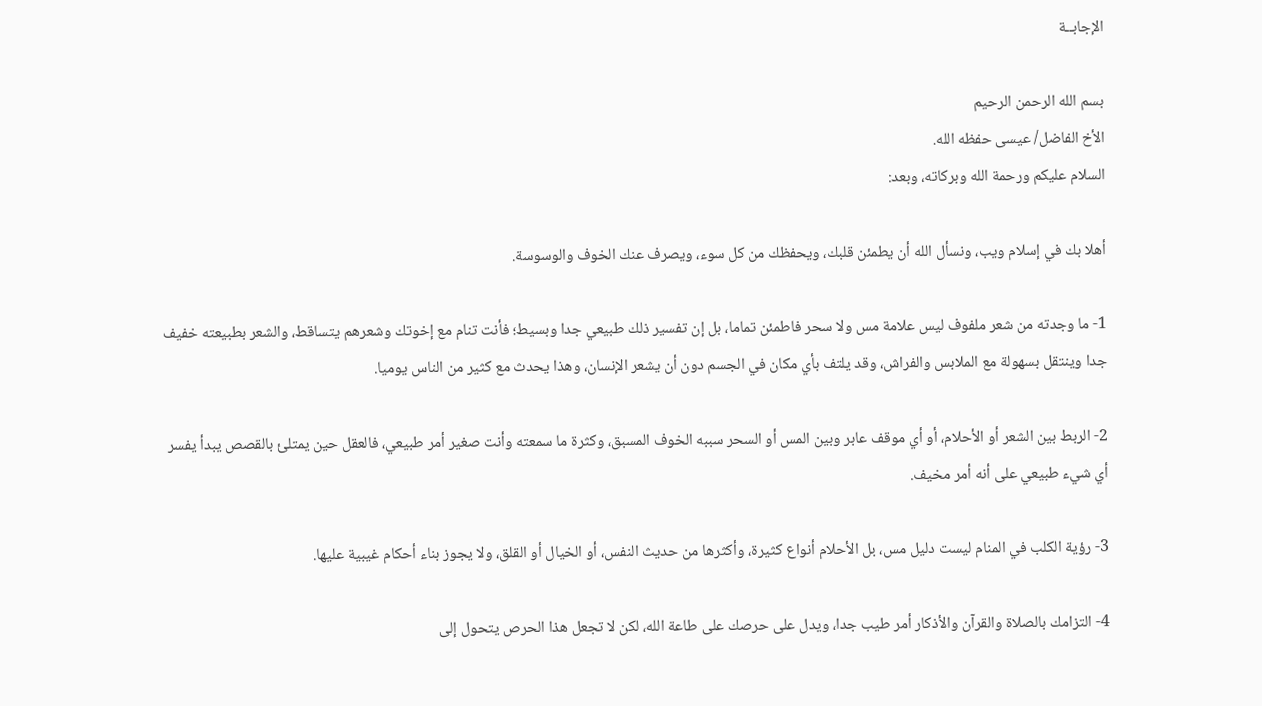الإجابــة

بسم الله الرحمن الرحيم
الأخ الفاضل/ عيسى حفظه الله.
السلام عليكم ورحمة الله وبركاته، وبعد:

أهلا بك في إسلام ويب، ونسأل الله أن يطمئن قلبك، ويحفظك من كل سوء، ويصرف عنك الخوف والوسوسة.

1- ما وجدته من شعر ملفوف ليس علامة مس ولا سحر فاطمئن تماما، بل إن تفسير ذلك طبيعي جدا وبسيط؛ فأنت تنام مع إخوتك وشعرهم يتساقط، والشعر بطبيعته خفيف جدا وينتقل بسهولة مع الملابس والفراش، وقد يلتف بأي مكان في الجسم دون أن يشعر الإنسان، وهذا يحدث مع كثير من الناس يوميا.

2- الربط بين الشعر أو الأحلام، أو أي موقف عابر وبين المس أو السحر سببه الخوف المسبق، وكثرة ما سمعته وأنت صغير أمر طبيعي، فالعقل حين يمتلئ بالقصص يبدأ يفسر أي شيء طبيعي على أنه أمر مخيف.

3- رؤية الكلب في المنام ليست دليل مس، بل الأحلام أنواع كثيرة، وأكثرها من حديث النفس، أو الخيال أو القلق، ولا يجوز بناء أحكام غيبية عليها.

4- التزامك بالصلاة والقرآن والأذكار أمر طيب جدا، ويدل على حرصك على طاعة الله، لكن لا تجعل هذا الحرص يتحول إلى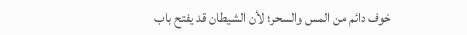خوف دائم من المس والسحر؛ لأن الشيطان قد يفتح باب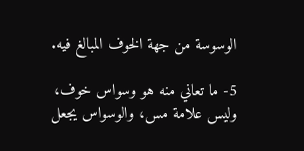الوسوسة من جهة الخوف المبالغ فيه.

5- ما تعاني منه هو وسواس خوف، وليس علامة مس، والوسواس يجعل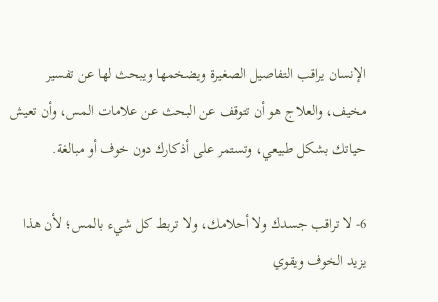الإنسان يراقب التفاصيل الصغيرة ويضخمها ويبحث لها عن تفسير مخيف، والعلاج هو أن تتوقف عن البحث عن علامات المس، وأن تعيش حياتك بشكل طبيعي، وتستمر على أذكارك دون خوف أو مبالغة.

6- لا تراقب جسدك ولا أحلامك، ولا تربط كل شيء بالمس؛ لأن هذا يزيد الخوف ويقوي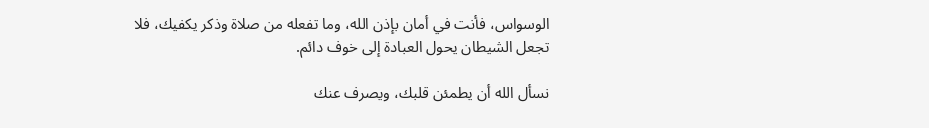الوسواس، فأنت في أمان بإذن الله، وما تفعله من صلاة وذكر يكفيك، فلا تجعل الشيطان يحول العبادة إلى خوف دائم.

نسأل الله أن يطمئن قلبك، ويصرف عنك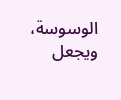الوسوسة، ويجعل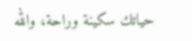حياتك سكينة وراحة، والله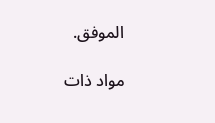الموفق.

مواد ذات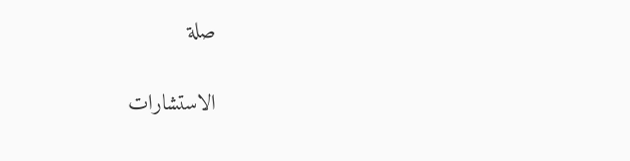صلة

الاستشارات